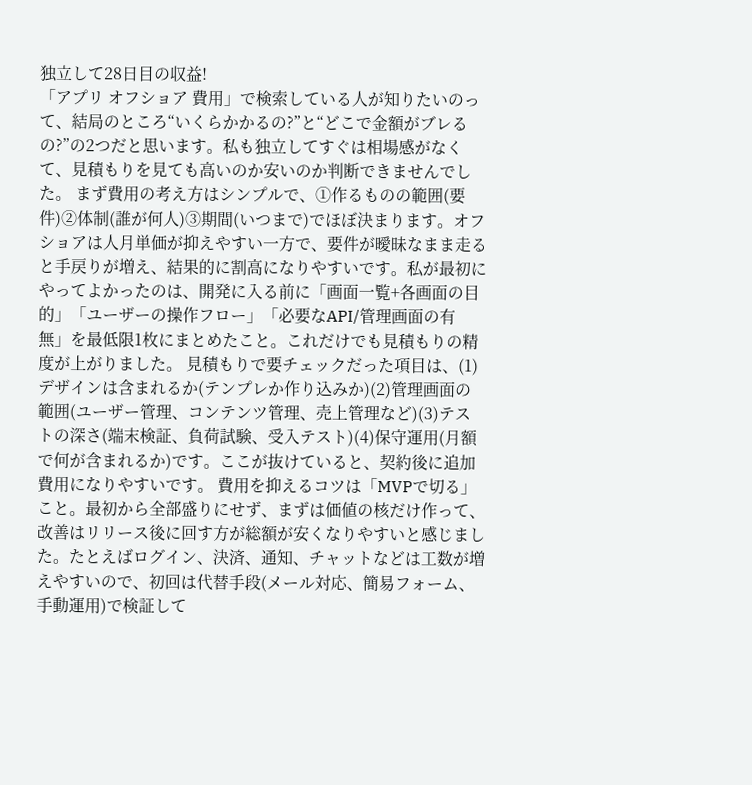独立して28日目の収益!
「アプリ オフショア 費用」で検索している人が知りたいのって、結局のところ“いくらかかるの?”と“どこで金額がブレるの?”の2つだと思います。私も独立してすぐは相場感がなくて、見積もりを見ても高いのか安いのか判断できませんでした。 まず費用の考え方はシンプルで、①作るものの範囲(要件)②体制(誰が何人)③期間(いつまで)でほぼ決まります。オフショアは人月単価が抑えやすい一方で、要件が曖昧なまま走ると手戻りが増え、結果的に割高になりやすいです。私が最初にやってよかったのは、開発に入る前に「画面一覧+各画面の目的」「ユーザーの操作フロー」「必要なAPI/管理画面の有無」を最低限1枚にまとめたこと。これだけでも見積もりの精度が上がりました。 見積もりで要チェックだった項目は、(1)デザインは含まれるか(テンプレか作り込みか)(2)管理画面の範囲(ユーザー管理、コンテンツ管理、売上管理など)(3)テストの深さ(端末検証、負荷試験、受入テスト)(4)保守運用(月額で何が含まれるか)です。ここが抜けていると、契約後に追加費用になりやすいです。 費用を抑えるコツは「MVPで切る」こと。最初から全部盛りにせず、まずは価値の核だけ作って、改善はリリース後に回す方が総額が安くなりやすいと感じました。たとえばログイン、決済、通知、チャットなどは工数が増えやすいので、初回は代替手段(メール対応、簡易フォーム、手動運用)で検証して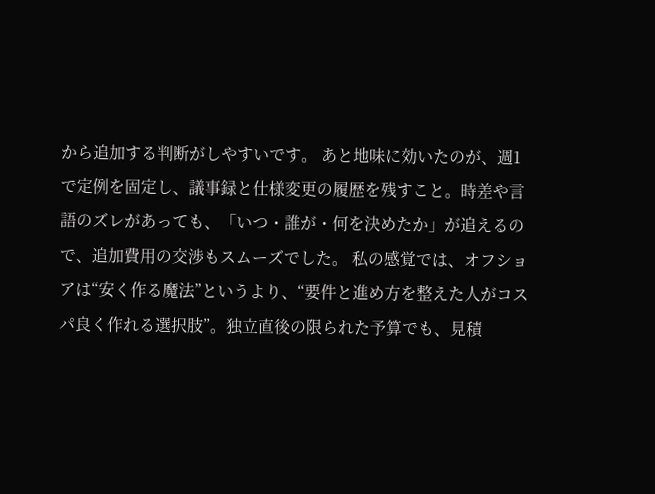から追加する判断がしやすいです。 あと地味に効いたのが、週1で定例を固定し、議事録と仕様変更の履歴を残すこと。時差や言語のズレがあっても、「いつ・誰が・何を決めたか」が追えるので、追加費用の交渉もスムーズでした。 私の感覚では、オフショアは“安く作る魔法”というより、“要件と進め方を整えた人がコスパ良く作れる選択肢”。独立直後の限られた予算でも、見積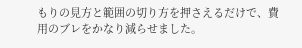もりの見方と範囲の切り方を押さえるだけで、費用のブレをかなり減らせました。